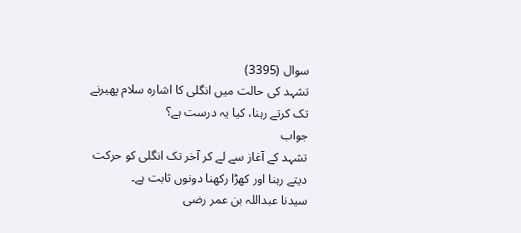سوال (3395)
تشہد کی حالت میں انگلی کا اشارہ سلام پھیرنے تک کرتے رہنا، کیا یہ درست ہے؟
جواب
تشہد کے آغاز سے لے کر آخر تک انگلی کو حرکت دیتے رہنا اور کھڑا رکھنا دونوں ثابت ہے۔
سیدنا عبداللہ بن عمر رضی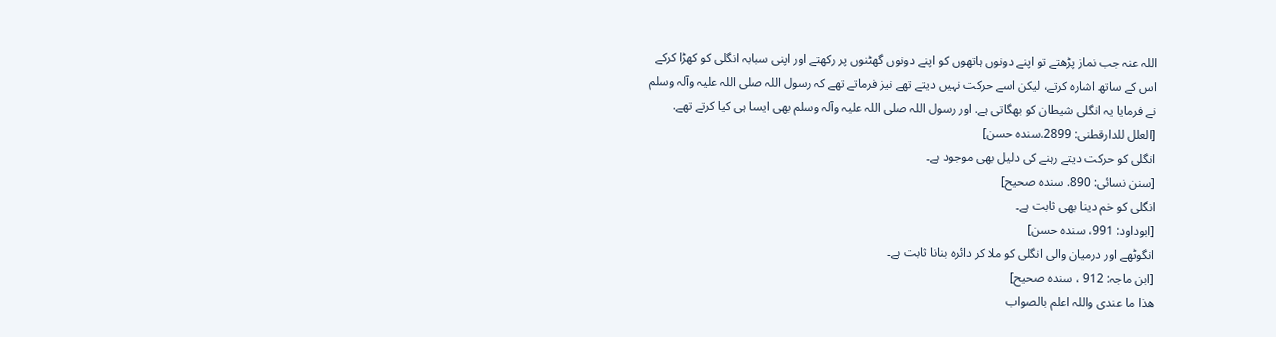اللہ عنہ جب نماز پڑھتے تو اپنے دونوں ہاتھوں کو اپنے دونوں گھٹنوں پر رکھتے اور اپنی سبابہ انگلی کو کھڑا کرکے اس کے ساتھ اشارہ کرتے، لیکن اسے حرکت نہیں دیتے تھے نیز فرماتے تھے کہ رسول اللہ صلی اللہ علیہ وآلہ وسلم نے فرمایا یہ انگلی شیطان کو بھگاتی ہے. اور رسول اللہ صلی اللہ علیہ وآلہ وسلم بھی ایسا ہی کیا کرتے تھے.
[العلل للدارقطنی: 2899.سندہ حسن]
انگلی کو حرکت دیتے رہنے کی دلیل بھی موجود ہے۔
[سنن نسائی: 890. سندہ صحیح]
انگلی کو خم دینا بھی ثابت ہے۔
[ابوداود: 991، سندہ حسن]
انگوٹھے اور درمیان والی انگلی کو ملا کر دائرہ بنانا ثابت ہے۔
[ابن ماجہ: 912 ، سندہ صحیح]
ھذا ما عندی واللہ اعلم بالصواب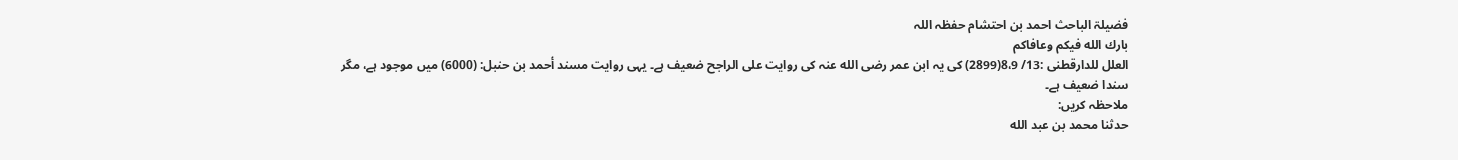فضیلۃ الباحث احمد بن احتشام حفظہ اللہ
بارك الله فيكم وعافاكم
العلل للدارقطنی :13/ 8،9(2899) کی یہ ابن عمر رضی الله عنہ کی روایت علی الراجح ضعیف ہے۔ یہی روایت مسند أحمد بن حنبل: (6000) میں موجود ہے، مگر سندا ضعیف ہے۔
ملاحظہ کریں:
حدثنا محمد بن عبد الله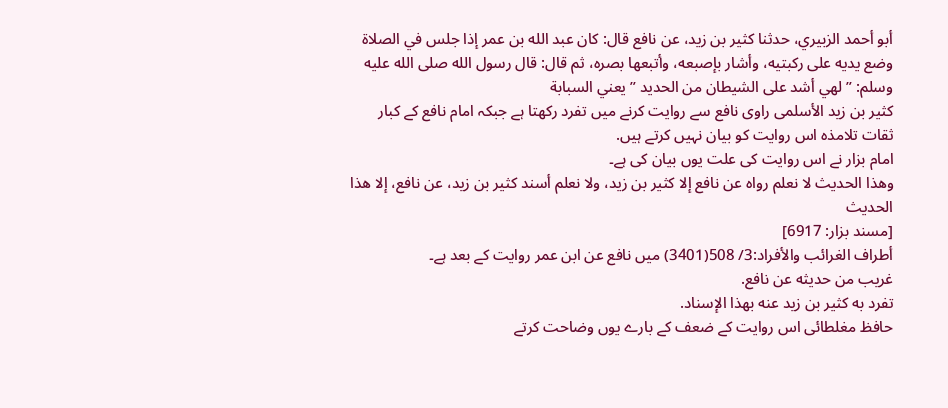أبو أحمد الزبيري، حدثنا كثير بن زيد، عن نافع قال: كان عبد الله بن عمر إذا جلس في الصلاة وضع يديه على ركبتيه، وأشار بإصبعه، وأتبعها بصره، ثم قال: قال رسول الله صلى الله عليه وسلم: ” لهي أشد على الشيطان من الحديد ” يعني السبابة
کثیر بن زید الأسلمی راوی نافع سے روایت کرنے میں تفرد رکھتا ہے جبکہ امام نافع کے کبار ثقات تلامذہ اس روایت کو بیان نہیں کرتے ہیں.
امام بزار نے اس روایت کی علت یوں بیان کی ہے۔
وهذا الحديث لا نعلم رواه عن نافع إلا كثير بن زيد، ولا نعلم أسند كثير بن زيد، عن نافع، إلا هذا الحديث
[مسند بزار: 6917]
أطراف الغرائب والأفراد:3/ 508(3401) میں نافع عن ابن عمر روایت کے بعد ہے۔
غريب من حديثه عن نافع.
تفرد به كثير بن زيد عنه بهذا الإسناد.
حافظ مغلطائی اس روایت کے ضعف کے بارے یوں وضاحت کرتے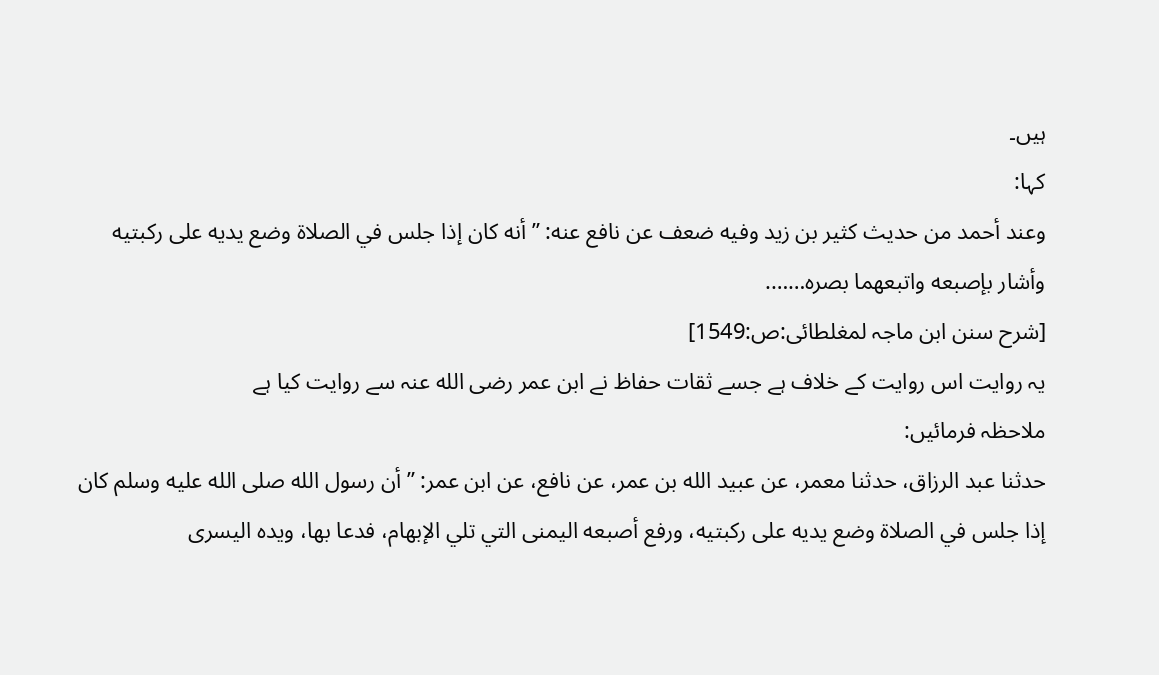ہیں۔
کہا:
وعند أحمد من حديث كثير بن زيد وفيه ضعف عن نافع عنه: ” أنه كان إذا جلس في الصلاة وضع يديه على ركبتيه وأشار بإصبعه واتبعهما بصره…….
[شرح سنن ابن ماجہ لمغلطائى:ص:1549]
یہ روایت اس روایت کے خلاف ہے جسے ثقات حفاظ نے ابن عمر رضی الله عنہ سے روایت کیا ہے
ملاحظہ فرمائیں:
حدثنا عبد الرزاق، حدثنا معمر، عن عبيد الله بن عمر، عن نافع، عن ابن عمر: ” أن رسول الله صلى الله عليه وسلم كان إذا جلس في الصلاة وضع يديه على ركبتيه، ورفع أصبعه اليمنى التي تلي الإبهام، فدعا بها، ويده اليسرى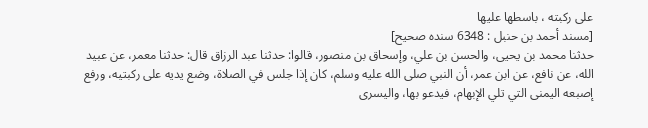على ركبته ، باسطها عليها
[مسند أحمد بن حنبل : 6348 سنده صحيح]
حدثنا محمد بن يحيى، والحسن بن علي، وإسحاق بن منصور، قالوا: حدثنا عبد الرزاق قال: حدثنا معمر، عن عبيد الله، عن نافع، عن ابن عمر، أن النبي صلى الله عليه وسلم، كان إذا جلس في الصلاة، وضع يديه على ركبتيه، ورفع إصبعه اليمنى التي تلي الإبهام، فيدعو بها، واليسرى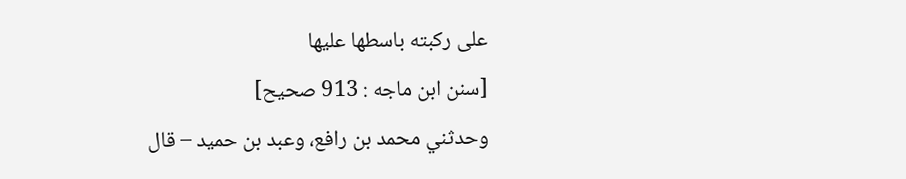على ركبته باسطها عليها
[سنن ابن ماجه : 913 صحیح]
وحدثني محمد بن رافع، وعبد بن حميد – قال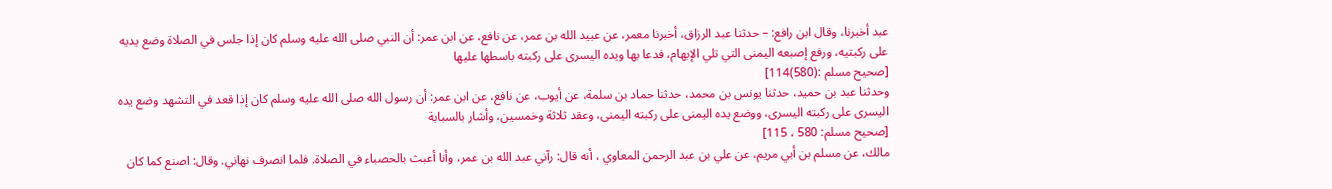عبد أخبرنا، وقال ابن رافع: – حدثنا عبد الرزاق، أخبرنا معمر، عن عبيد الله بن عمر، عن نافع، عن ابن عمر: أن النبي صلى الله عليه وسلم كان إذا جلس في الصلاة وضع يديه على ركبتيه، ورفع إصبعه اليمنى التي تلي الإبهام، فدعا بها ويده اليسرى على ركبته باسطها عليها
[صحیح مسلم :(580)114]
وحدثنا عبد بن حميد، حدثنا يونس بن محمد، حدثنا حماد بن سلمة، عن أيوب، عن نافع، عن ابن عمر: أن رسول الله صلى الله عليه وسلم كان إذا قعد في التشهد وضع يده اليسرى على ركبته اليسرى، ووضع يده اليمنى على ركبته اليمنى، وعقد ثلاثة وخمسين، وأشار بالسبابة
[صحیح مسلم: 580 ، 115]
مالك، عن مسلم بن أبي مريم، عن علي بن عبد الرحمن المعاوي ، أنه قال: رآني عبد الله بن عمر، وأنا أعبث بالحصباء في الصلاة. فلما انصرف نهاني. وقال: اصنع كما كان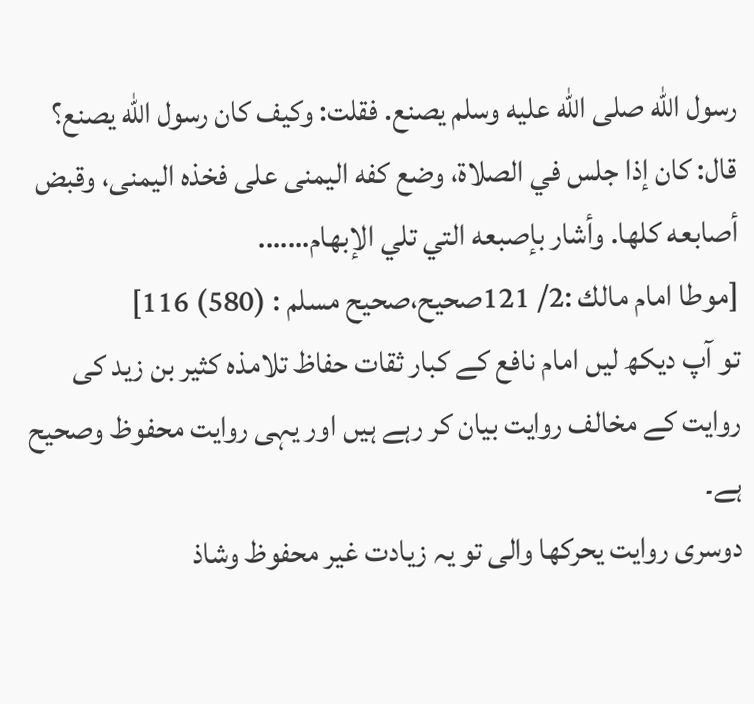رسول الله صلى الله عليه وسلم يصنع. فقلت: وكيف كان رسول الله يصنع؟ قال: كان إذا جلس في الصلاة، وضع كفه اليمنى على فخذه اليمنى، وقبض أصابعه كلها. وأشار بإصبعه التي تلي الإبهام…….
[موطا امام مالك :2/ 121صحيح،صحيح مسلم : (580) 116]
تو آپ دیکھ لیں امام نافع کے کبار ثقات حفاظ تلامذہ کثیر بن زید کی روایت کے مخالف روایت بیان کر رہے ہیں اور یہی روایت محفوظ وصحیح ہے۔
دوسری روایت يحركها والی تو یہ زیادت غیر محفوظ وشاذ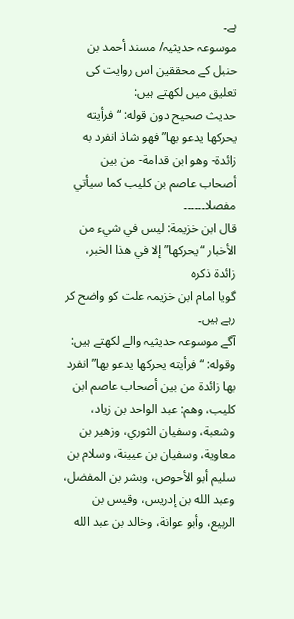ہے۔
موسوعہ حدیثیہ/ مسند أحمد بن حنبل کے محققین اس روایت کی تعلیق میں لکھتے ہیں:
حديث صحيح دون قوله: “فرأيته يحركها يدعو بها” فهو شاذ انفرد به زائدة- وهو ابن قدامة- من بين أصحاب عاصم بن كليب كما سيأتي مفصلا۔۔۔۔۔۔
قال ابن خزيمة: ليس في شيء من الأخبار “يحركها” إلا في هذا الخبر، زائدة ذكره
گویا امام ابن خزیمہ علت کو واضح کر رہے ہیں۔
آگے موسوعہ حدیثیہ والے لکھتے ہیں:
وقوله: “فرأيته يحركها يدعو بها” انفرد بها زائدة من بين أصحاب عاصم ابن كليب، وهم: عبد الواحد بن زياد، وشعبة، وسفيان الثوري، وزهير بن معاوية، وسفيان بن عيينة، وسلام بن سليم أبو الأحوص، وبشر بن المفضل، وعبد الله بن إدريس، وقيس بن الربيع، وأبو عوانة، وخالد بن عبد الله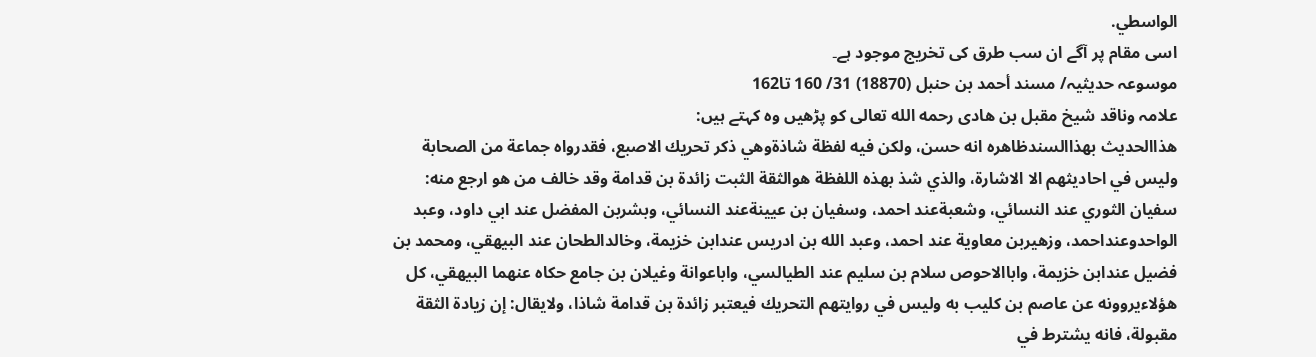الواسطي.
اسی مقام پر آگے ان سب طرق کی تخریج موجود ہے۔
موسوعہ حدیثیہ/ مسند أحمد بن حنبل (18870) 31/ 160 تا162
علامہ وناقد شیخ مقبل بن ھادی رحمه الله تعالى کو پڑھیں وہ کہتے ہیں:
هذاالحديث بهذاالسندظاهره انه حسن، ولكن فيه لفظة شاذةوهي ذكر تحريك الاصبع، فقدرواه جماعة من الصحابة وليس في احاديثهم الا الاشارة، والذي شذ بهذه اللفظة هوالثقة الثبت زائدة بن قدامة وقد خالف من هو ارجع منه: سفيان الثوري عند النسائي، وشعبةعند احمد، وسفيان بن عيينةعند النسائي، وبشربن المفضل عند ابي داود، وعبد الواحدوعنداحمد، وزهيربن معاوية عند احمد، وعبد الله بن ادريس عندابن خزيمة، وخالدالطحان عند البيهقي، ومحمد بن فضيل عندابن خزيمة، واباالاحوص سلام بن سليم عند الطيالسي، واباعوانة وغيلان بن جامع حكاه عنهما البيهقي، كل هؤلاءيروونه عن عاصم بن كليب به وليس في روايتهم التحريك فيعتبر زائدة بن قدامة شاذا، ولايقال: إن زيادة الثقة مقبولة، فانه يشترط في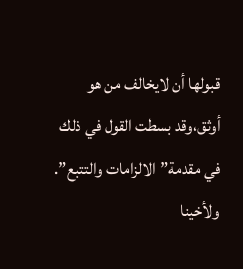قبولها أن لايخالف من هو أوثق،وقد بسطت القول في ذلك في مقدمة”الالزامات والتتبع”. ولأخينا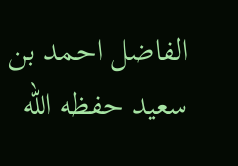الفاضل احمد بن سعيد حفظه الله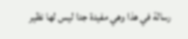رسالة في هذا وهي مفيدة جدا ليس لها نظير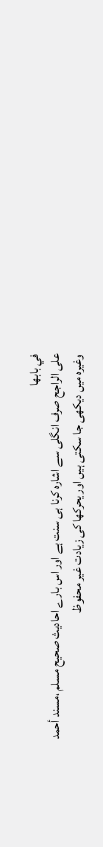في بابها
علی الراجح صرف انگلی سے اشارہ کرنا ہی سنت ہے اور اس بارے احادیث صحیح مسلم ،مسند أحمد وغیرہ میں دیکھی جا سکتی ہیں اور يحركها کی زیادت غیر محفوظ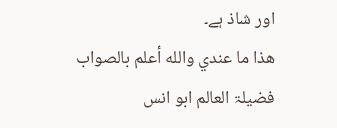اور شاذ ہے۔
هذا ما عندي والله أعلم بالصواب
فضیلۃ العالم ابو انس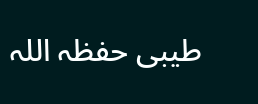طیبی حفظہ اللہ